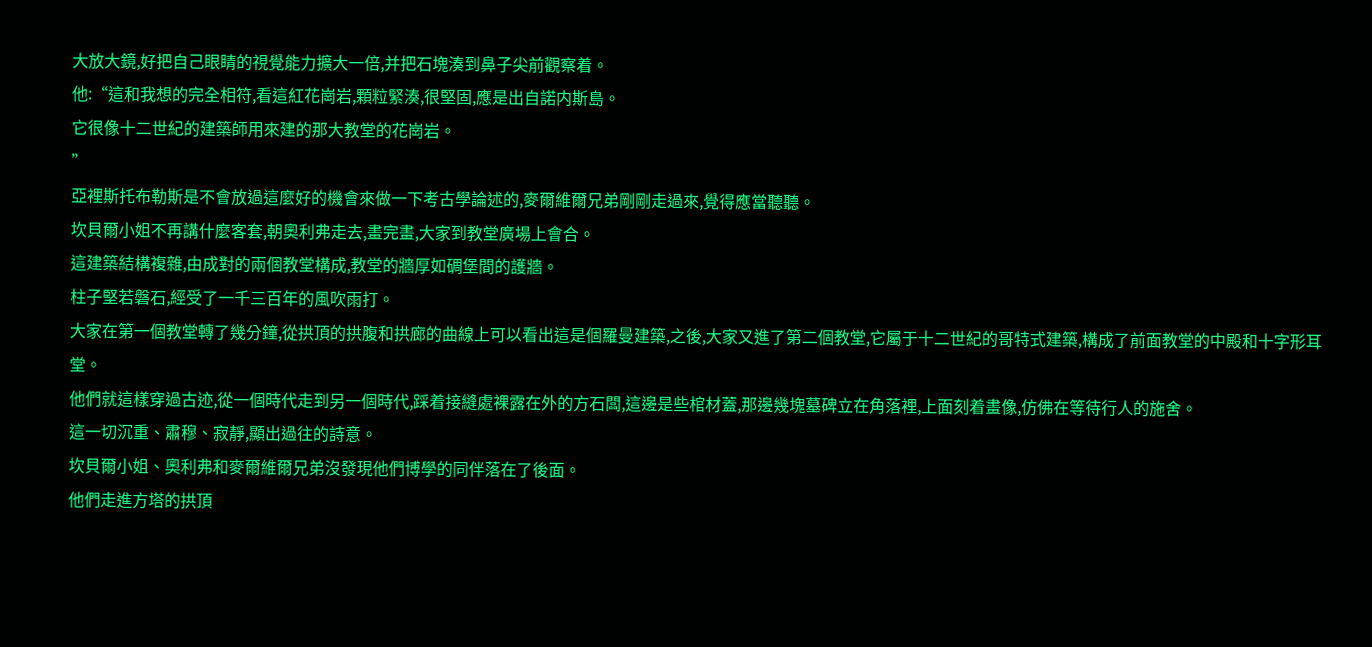大放大鏡,好把自己眼睛的視覺能力擴大一倍,并把石塊湊到鼻子尖前觀察着。
他:“這和我想的完全相符,看這紅花崗岩,顆粒緊湊,很堅固,應是出自諾内斯島。
它很像十二世紀的建築師用來建的那大教堂的花崗岩。
”
亞裡斯托布勒斯是不會放過這麼好的機會來做一下考古學論述的,麥爾維爾兄弟剛剛走過來,覺得應當聽聽。
坎貝爾小姐不再講什麼客套,朝奧利弗走去,畫完畫,大家到教堂廣場上會合。
這建築結構複雜,由成對的兩個教堂構成,教堂的牆厚如碉堡間的護牆。
柱子堅若磐石,經受了一千三百年的風吹雨打。
大家在第一個教堂轉了幾分鐘,從拱頂的拱腹和拱廊的曲線上可以看出這是個羅曼建築,之後,大家又進了第二個教堂,它屬于十二世紀的哥特式建築,構成了前面教堂的中殿和十字形耳堂。
他們就這樣穿過古迹,從一個時代走到另一個時代,踩着接縫處裸露在外的方石闆,這邊是些棺材蓋,那邊幾塊墓碑立在角落裡,上面刻着畫像,仿佛在等待行人的施舍。
這一切沉重、肅穆、寂靜,顯出過往的詩意。
坎貝爾小姐、奧利弗和麥爾維爾兄弟沒發現他們博學的同伴落在了後面。
他們走進方塔的拱頂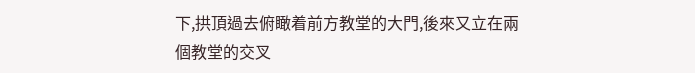下,拱頂過去俯瞰着前方教堂的大門,後來又立在兩個教堂的交叉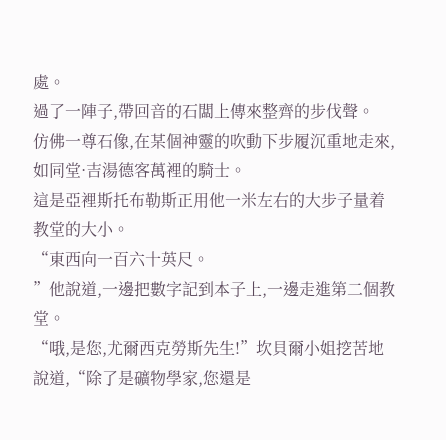處。
過了一陣子,帶回音的石闆上傳來整齊的步伐聲。
仿佛一尊石像,在某個神靈的吹動下步履沉重地走來,如同堂·吉湯德客萬裡的騎士。
這是亞裡斯托布勒斯正用他一米左右的大步子量着教堂的大小。
“東西向一百六十英尺。
”他說道,一邊把數字記到本子上,一邊走進第二個教堂。
“哦,是您,尤爾西克勞斯先生!”坎貝爾小姐挖苦地說道,“除了是礦物學家,您還是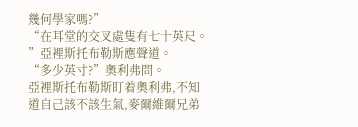幾何學家嗎?”
“在耳堂的交叉處隻有七十英尺。
”亞裡斯托布勒斯應聲道。
“多少英寸?”奧利弗問。
亞裡斯托布勒斯盯着奧利弗,不知道自己該不該生氣,麥爾維爾兄弟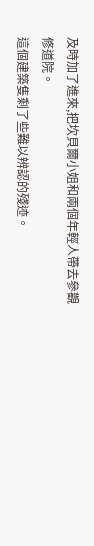及時加了進來,把坎貝爾小姐和兩個年輕人帶去參觀修道院。
這個建築隻剩了些難以辨認的殘迹。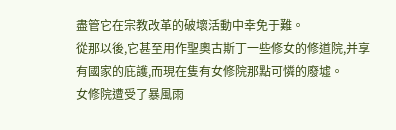盡管它在宗教改革的破壞活動中幸免于難。
從那以後,它甚至用作聖奧古斯丁一些修女的修道院,并享有國家的庇護,而現在隻有女修院那點可憐的廢墟。
女修院遭受了暴風雨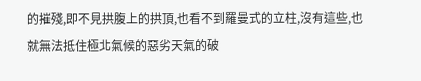的摧殘,即不見拱腹上的拱頂,也看不到羅曼式的立柱,沒有這些,也就無法抵住極北氣候的惡劣天氣的破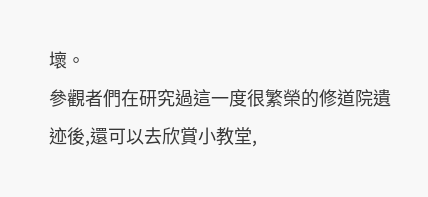壞。
參觀者們在研究過這一度很繁榮的修道院遺迹後,還可以去欣賞小教堂,